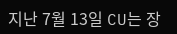지난 7월 13일 CU는 장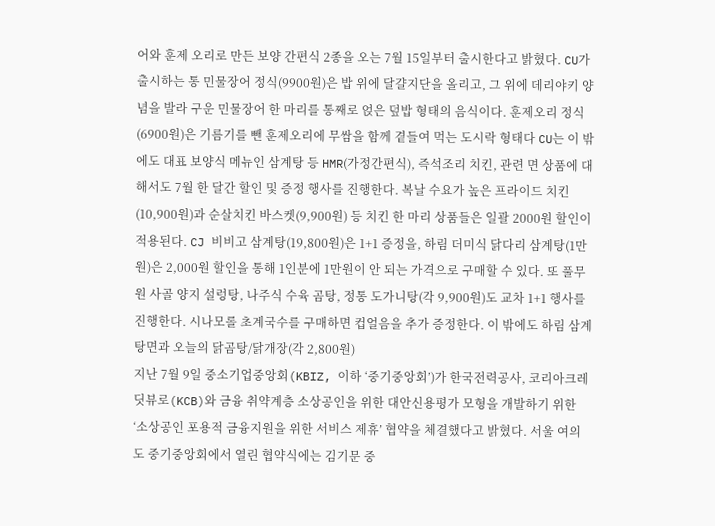어와 훈제 오리로 만든 보양 간편식 2종을 오는 7월 15일부터 출시한다고 밝혔다. CU가 출시하는 통 민물장어 정식(9900원)은 밥 위에 달걀지단을 올리고, 그 위에 데리야키 양념을 발라 구운 민물장어 한 마리를 통째로 얹은 덮밥 형태의 음식이다. 훈제오리 정식(6900원)은 기름기를 뺀 훈제오리에 무쌈을 함께 곁들여 먹는 도시락 형태다 CU는 이 밖에도 대표 보양식 메뉴인 삼계탕 등 HMR(가정간편식), 즉석조리 치킨, 관련 면 상품에 대해서도 7월 한 달간 할인 및 증정 행사를 진행한다. 복날 수요가 높은 프라이드 치킨(10,900원)과 순살치킨 바스켓(9,900원) 등 치킨 한 마리 상품들은 일괄 2000원 할인이 적용된다. CJ 비비고 삼계탕(19,800원)은 1+1 증정을, 하림 더미식 닭다리 삼계탕(1만원)은 2,000원 할인을 통해 1인분에 1만원이 안 되는 가격으로 구매할 수 있다. 또 풀무원 사골 양지 설렁탕, 나주식 수육 곰탕, 정통 도가니탕(각 9,900원)도 교차 1+1 행사를 진행한다. 시나모롤 초계국수를 구매하면 컵얼음을 추가 증정한다. 이 밖에도 하림 삼계탕면과 오늘의 닭곰탕/닭개장(각 2,800원)
지난 7월 9일 중소기업중앙회(KBIZ, 이하 ‘중기중앙회’)가 한국전력공사, 코리아크레딧뷰로(KCB)와 금융 취약계층 소상공인을 위한 대안신용평가 모형을 개발하기 위한 ‘소상공인 포용적 금융지원을 위한 서비스 제휴’ 협약을 체결했다고 밝혔다. 서울 여의도 중기중앙회에서 열린 협약식에는 김기문 중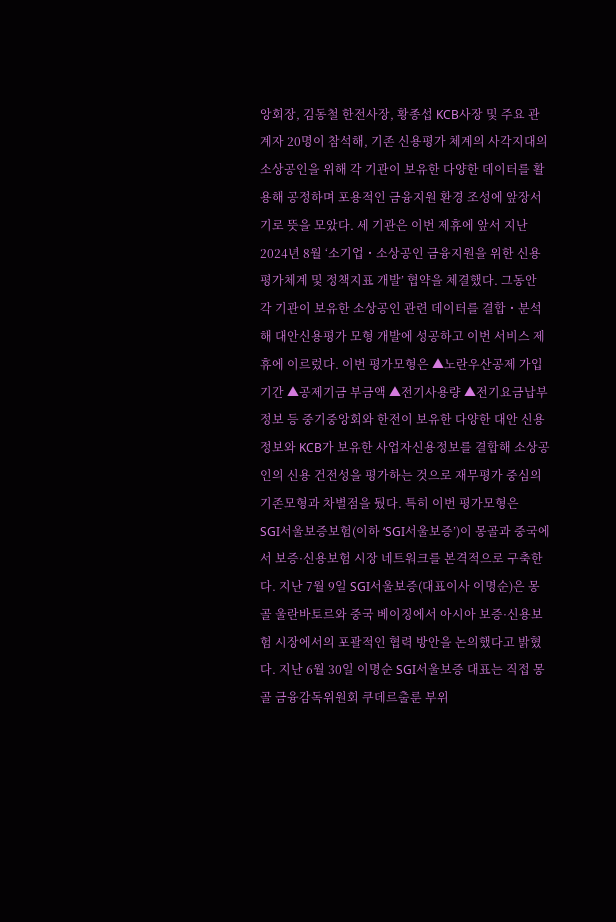앙회장, 김동철 한전사장, 황종섭 KCB사장 및 주요 관계자 20명이 참석해, 기존 신용평가 체계의 사각지대의 소상공인을 위해 각 기관이 보유한 다양한 데이터를 활용해 공정하며 포용적인 금융지원 환경 조성에 앞장서기로 뜻을 모았다. 세 기관은 이번 제휴에 앞서 지난 2024년 8월 ‘소기업・소상공인 금융지원을 위한 신용평가체계 및 정책지표 개발’ 협약을 체결했다. 그동안 각 기관이 보유한 소상공인 관련 데이터를 결합・분석해 대안신용평가 모형 개발에 성공하고 이번 서비스 제휴에 이르렀다. 이번 평가모형은 ▲노란우산공제 가입기간 ▲공제기금 부금액 ▲전기사용량 ▲전기요금납부정보 등 중기중앙회와 한전이 보유한 다양한 대안 신용정보와 KCB가 보유한 사업자신용정보를 결합해 소상공인의 신용 건전성을 평가하는 것으로 재무평가 중심의 기존모형과 차별점을 뒀다. 특히 이번 평가모형은
SGI서울보증보험(이하 ‘SGI서울보증’)이 몽골과 중국에서 보증·신용보험 시장 네트워크를 본격적으로 구축한다. 지난 7월 9일 SGI서울보증(대표이사 이명순)은 몽골 울란바토르와 중국 베이징에서 아시아 보증·신용보험 시장에서의 포괄적인 협력 방안을 논의했다고 밝혔다. 지난 6월 30일 이명순 SGI서울보증 대표는 직접 몽골 금융감독위원회 쿠데르출룬 부위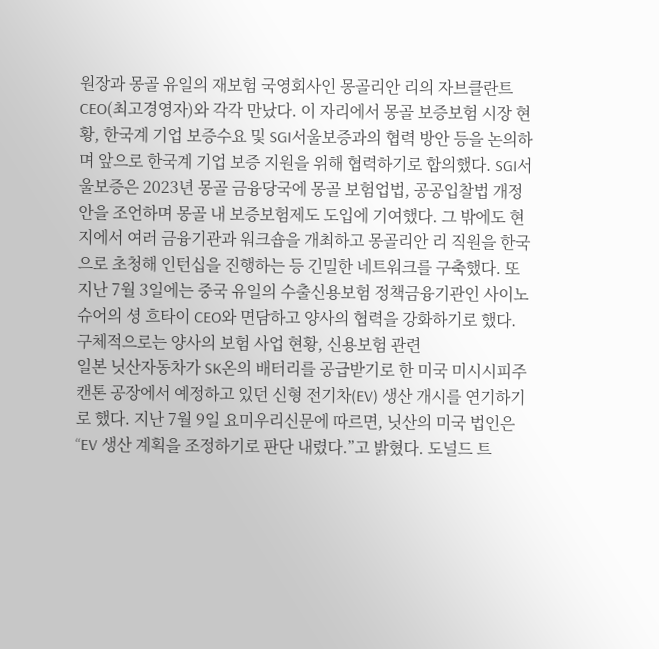원장과 몽골 유일의 재보험 국영회사인 몽골리안 리의 자브클란트 CEO(최고경영자)와 각각 만났다. 이 자리에서 몽골 보증보험 시장 현황, 한국계 기업 보증수요 및 SGI서울보증과의 협력 방안 등을 논의하며 앞으로 한국계 기업 보증 지원을 위해 협력하기로 합의했다. SGI서울보증은 2023년 몽골 금융당국에 몽골 보험업법, 공공입찰법 개정안을 조언하며 몽골 내 보증보험제도 도입에 기여했다. 그 밖에도 현지에서 여러 금융기관과 워크숍을 개최하고 몽골리안 리 직원을 한국으로 초청해 인턴십을 진행하는 등 긴밀한 네트워크를 구축했다. 또 지난 7월 3일에는 중국 유일의 수출신용보험 정책금융기관인 사이노슈어의 셩 흐타이 CEO와 면담하고 양사의 협력을 강화하기로 했다. 구체적으로는 양사의 보험 사업 현황, 신용보험 관련
일본 닛산자동차가 SK온의 배터리를 공급받기로 한 미국 미시시피주 캔톤 공장에서 예정하고 있던 신형 전기차(EV) 생산 개시를 연기하기로 했다. 지난 7월 9일 요미우리신문에 따르면, 닛산의 미국 법인은 “EV 생산 계획을 조정하기로 판단 내렸다.”고 밝혔다. 도널드 트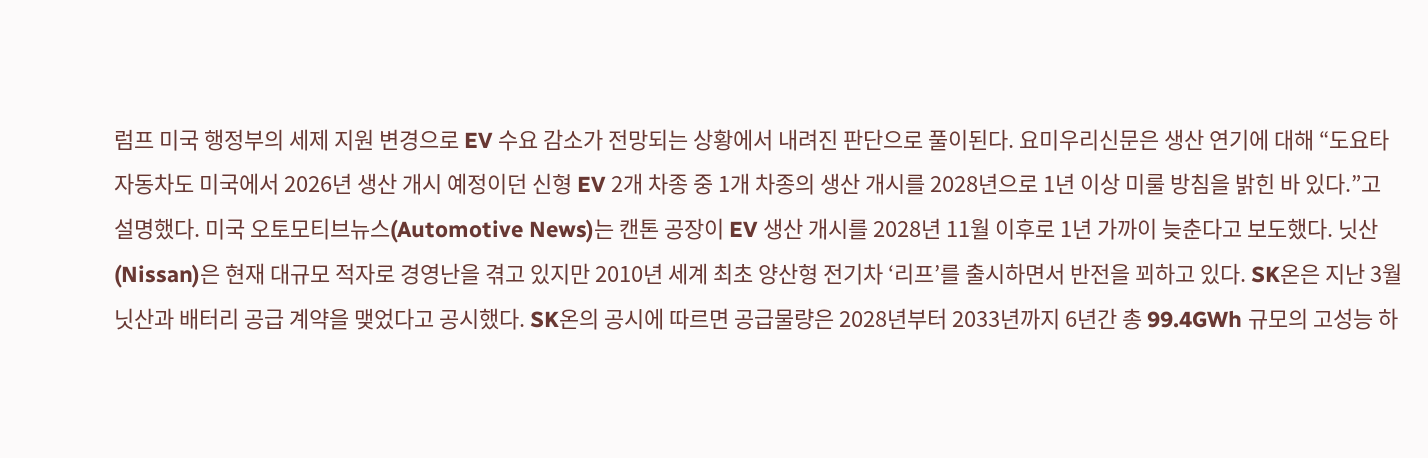럼프 미국 행정부의 세제 지원 변경으로 EV 수요 감소가 전망되는 상황에서 내려진 판단으로 풀이된다. 요미우리신문은 생산 연기에 대해 “도요타 자동차도 미국에서 2026년 생산 개시 예정이던 신형 EV 2개 차종 중 1개 차종의 생산 개시를 2028년으로 1년 이상 미룰 방침을 밝힌 바 있다.”고 설명했다. 미국 오토모티브뉴스(Automotive News)는 캔톤 공장이 EV 생산 개시를 2028년 11월 이후로 1년 가까이 늦춘다고 보도했다. 닛산(Nissan)은 현재 대규모 적자로 경영난을 겪고 있지만 2010년 세계 최초 양산형 전기차 ‘리프’를 출시하면서 반전을 꾀하고 있다. SK온은 지난 3월 닛산과 배터리 공급 계약을 맺었다고 공시했다. SK온의 공시에 따르면 공급물량은 2028년부터 2033년까지 6년간 총 99.4GWh 규모의 고성능 하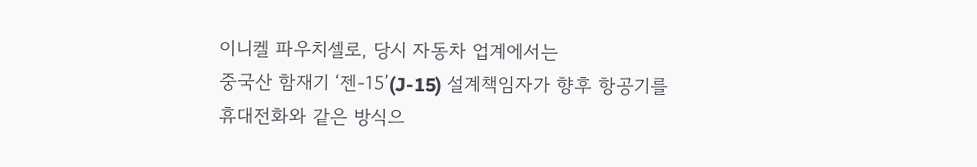이니켈 파우치셀로, 당시 자동차 업계에서는
중국산 함재기 ‘젠-15’(J-15) 설계책임자가 향후 항공기를 휴대전화와 같은 방식으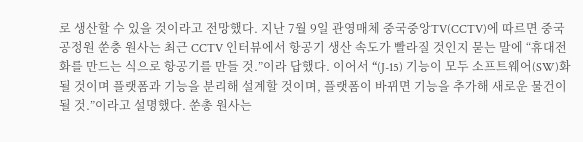로 생산할 수 있을 것이라고 전망했다. 지난 7월 9일 관영매체 중국중앙TV(CCTV)에 따르면 중국공정원 쑨충 원사는 최근 CCTV 인터뷰에서 항공기 생산 속도가 빨라질 것인지 묻는 말에 “휴대전화를 만드는 식으로 항공기를 만들 것.”이라 답했다. 이어서 “(J-15) 기능이 모두 소프트웨어(SW)화될 것이며 플랫폼과 기능을 분리해 설계할 것이며, 플랫폼이 바뀌면 기능을 추가해 새로운 물건이 될 것.”이라고 설명했다. 쑨총 원사는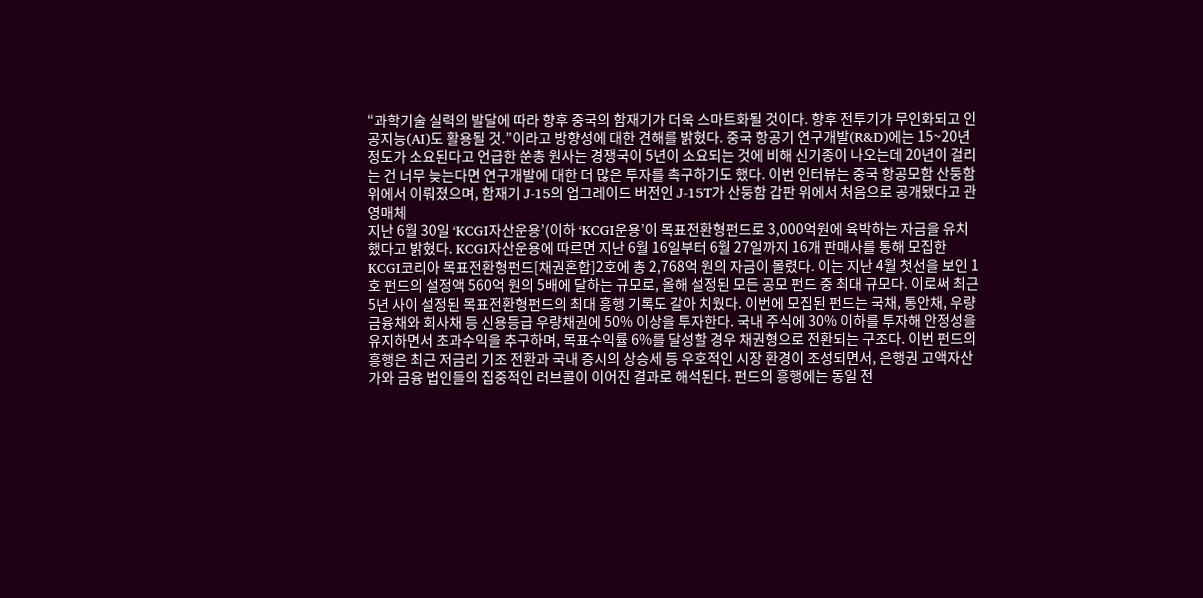“과학기술 실력의 발달에 따라 향후 중국의 함재기가 더욱 스마트화될 것이다. 향후 전투기가 무인화되고 인공지능(AI)도 활용될 것.”이라고 방향성에 대한 견해를 밝혔다. 중국 항공기 연구개발(R&D)에는 15~20년 정도가 소요된다고 언급한 쑨총 원사는 경쟁국이 5년이 소요되는 것에 비해 신기종이 나오는데 20년이 걸리는 건 너무 늦는다면 연구개발에 대한 더 많은 투자를 촉구하기도 했다. 이번 인터뷰는 중국 항공모함 산둥함 위에서 이뤄졌으며, 함재기 J-15의 업그레이드 버전인 J-15T가 산둥함 갑판 위에서 처음으로 공개됐다고 관영매체
지난 6월 30일 ‘KCGI자산운용’(이하 ‘KCGI운용’이 목표전환형펀드로 3,000억원에 육박하는 자금을 유치했다고 밝혔다. KCGI자산운용에 따르면 지난 6월 16일부터 6월 27일까지 16개 판매사를 통해 모집한 KCGI코리아 목표전환형펀드[채권혼합]2호에 총 2,768억 원의 자금이 몰렸다. 이는 지난 4월 첫선을 보인 1호 펀드의 설정액 560억 원의 5배에 달하는 규모로, 올해 설정된 모든 공모 펀드 중 최대 규모다. 이로써 최근 5년 사이 설정된 목표전환형펀드의 최대 흥행 기록도 갈아 치웠다. 이번에 모집된 펀드는 국채, 통안채, 우량 금융채와 회사채 등 신용등급 우량채권에 50% 이상을 투자한다. 국내 주식에 30% 이하를 투자해 안정성을 유지하면서 초과수익을 추구하며, 목표수익률 6%를 달성할 경우 채권형으로 전환되는 구조다. 이번 펀드의 흥행은 최근 저금리 기조 전환과 국내 증시의 상승세 등 우호적인 시장 환경이 조성되면서, 은행권 고액자산가와 금융 법인들의 집중적인 러브콜이 이어진 결과로 해석된다. 펀드의 흥행에는 동일 전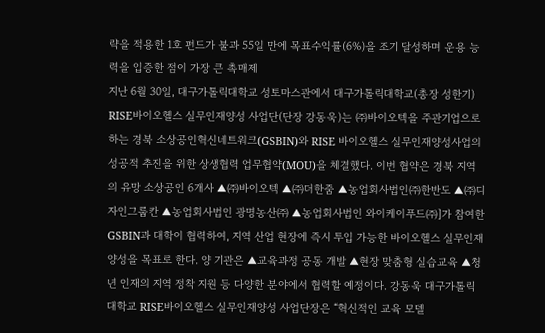략을 적용한 1호 펀드가 불과 55일 만에 목표수익률(6%)을 조기 달성하며 운용 능력을 입증한 점이 가장 큰 촉매제
지난 6월 30일, 대구가톨릭대학교 성토마스관에서 대구가톨릭대학교(총장 성한기) RISE바이오헬스 실무인재양성 사업단(단장 강동욱)는 ㈜바이오텍을 주관기업으로 하는 경북 소상공인혁신네트워크(GSBIN)와 RISE 바이오헬스 실무인재양성사업의 성공적 추진을 위한 상생협력 업무협약(MOU)을 체결했다. 이번 협약은 경북 지역의 유망 소상공인 6개사 ▲㈜바이오텍 ▲㈜더한줌 ▲농업회사법인㈜한반도 ▲㈜디자인그룹칸 ▲농업회사법인 광명농산㈜ ▲농업회사법인 와이케이푸드㈜]가 참여한 GSBIN과 대학이 협력하여, 지역 산업 현장에 즉시 투입 가능한 바이오헬스 실무인재 양성을 목표로 한다. 양 기관은 ▲교육과정 공동 개발 ▲현장 맞춤형 실습교육 ▲청년 인재의 지역 정착 지원 등 다양한 분야에서 협력할 예정이다. 강동욱 대구가톨릭대학교 RISE바이오헬스 실무인재양성 사업단장은 “혁신적인 교육 모델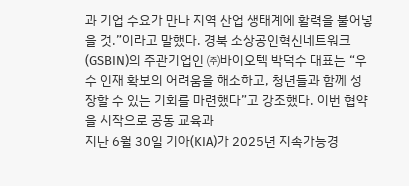과 기업 수요가 만나 지역 산업 생태계에 활력을 불어넣을 것.”이라고 말했다. 경북 소상공인혁신네트워크(GSBIN)의 주관기업인 ㈜바이오텍 박덕수 대표는 “우수 인재 확보의 어려움을 해소하고, 청년들과 함께 성장할 수 있는 기회를 마련했다”고 강조했다. 이번 협약을 시작으로 공동 교육과
지난 6월 30일 기아(KIA)가 2025년 지속가능경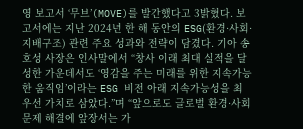영 보고서 ‘무브’(MOVE)를 발간했다고 3밝혔다. 보고서에는 지난 2024년 한 해 동안의 ESG(환경·사회·지배구조) 관련 주요 성과와 전략이 담겼다. 기아 송호성 사장은 인사말에서 “창사 이래 최대 실적을 달성한 가운데서도 ‘영감을 주는 미래를 위한 지속가능한 움직임’이라는 ESG 비전 아래 지속가능성을 최우선 가치로 삼았다.”며 “앞으로도 글로벌 환경·사회 문제 해결에 앞장서는 가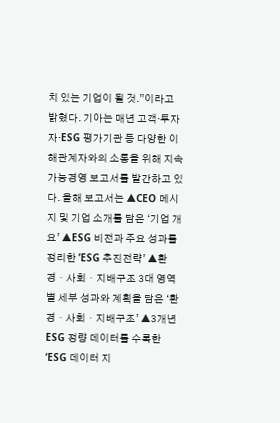치 있는 기업이 될 것.”이라고 밝혔다. 기아는 매년 고객·투자자·ESG 평가기관 등 다양한 이해관계자와의 소통을 위해 지속가능경영 보고서를 발간하고 있다. 올해 보고서는 ▲CEO 메시지 및 기업 소개를 담은 ‘기업 개요’ ▲ESG 비전과 주요 성과를 정리한 ’ESG 추진전략’ ▲환경・사회・지배구조 3대 영역별 세부 성과와 계획을 담은 ‘환경・사회・지배구조’ ▲3개년 ESG 정량 데이터를 수록한 ‘ESG 데이터 지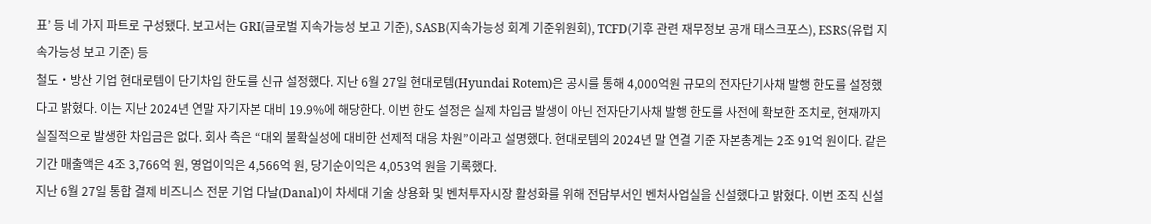표’ 등 네 가지 파트로 구성됐다. 보고서는 GRI(글로벌 지속가능성 보고 기준), SASB(지속가능성 회계 기준위원회), TCFD(기후 관련 재무정보 공개 태스크포스), ESRS(유럽 지속가능성 보고 기준) 등
철도・방산 기업 현대로템이 단기차입 한도를 신규 설정했다. 지난 6월 27일 현대로템(Hyundai Rotem)은 공시를 통해 4,000억원 규모의 전자단기사채 발행 한도를 설정했다고 밝혔다. 이는 지난 2024년 연말 자기자본 대비 19.9%에 해당한다. 이번 한도 설정은 실제 차입금 발생이 아닌 전자단기사채 발행 한도를 사전에 확보한 조치로, 현재까지 실질적으로 발생한 차입금은 없다. 회사 측은 “대외 불확실성에 대비한 선제적 대응 차원”이라고 설명했다. 현대로템의 2024년 말 연결 기준 자본총계는 2조 91억 원이다. 같은 기간 매출액은 4조 3,766억 원, 영업이익은 4,566억 원, 당기순이익은 4,053억 원을 기록했다.
지난 6월 27일 통합 결제 비즈니스 전문 기업 다날(Danal)이 차세대 기술 상용화 및 벤처투자시장 활성화를 위해 전담부서인 벤처사업실을 신설했다고 밝혔다. 이번 조직 신설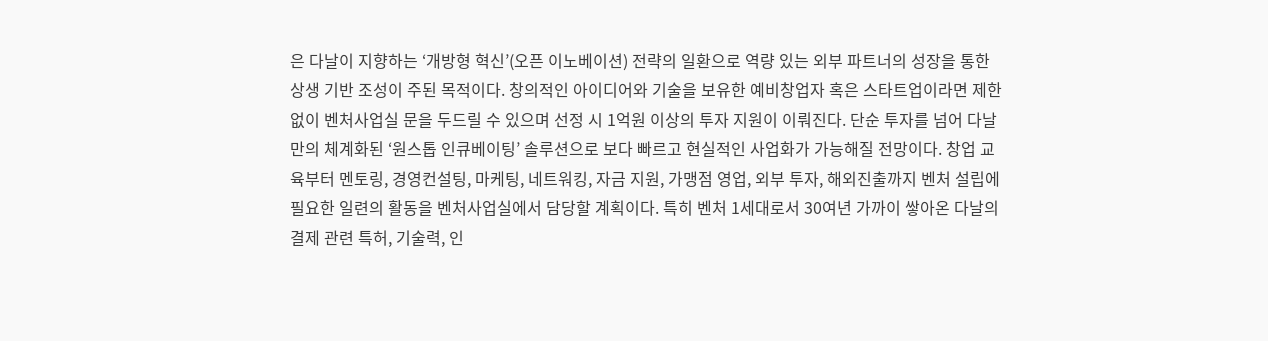은 다날이 지향하는 ‘개방형 혁신’(오픈 이노베이션) 전략의 일환으로 역량 있는 외부 파트너의 성장을 통한 상생 기반 조성이 주된 목적이다. 창의적인 아이디어와 기술을 보유한 예비창업자 혹은 스타트업이라면 제한 없이 벤처사업실 문을 두드릴 수 있으며 선정 시 1억원 이상의 투자 지원이 이뤄진다. 단순 투자를 넘어 다날 만의 체계화된 ‘원스톱 인큐베이팅’ 솔루션으로 보다 빠르고 현실적인 사업화가 가능해질 전망이다. 창업 교육부터 멘토링, 경영컨설팅, 마케팅, 네트워킹, 자금 지원, 가맹점 영업, 외부 투자, 해외진출까지 벤처 설립에 필요한 일련의 활동을 벤처사업실에서 담당할 계획이다. 특히 벤처 1세대로서 30여년 가까이 쌓아온 다날의 결제 관련 특허, 기술력, 인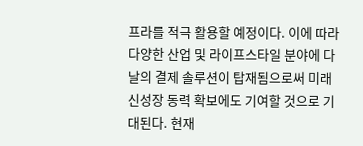프라를 적극 활용할 예정이다. 이에 따라 다양한 산업 및 라이프스타일 분야에 다날의 결제 솔루션이 탑재됨으로써 미래 신성장 동력 확보에도 기여할 것으로 기대된다. 현재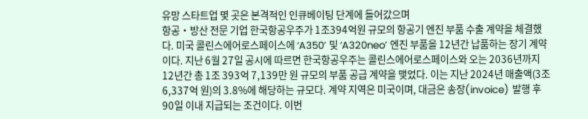유망 스타트업 몇 곳은 본격적인 인큐베이팅 단계에 들어갔으며
항공・방산 전문 기업 한국항공우주가 1조394억원 규모의 항공기 엔진 부품 수출 계약을 체결했다. 미국 콜린스에어로스페이스에 ‘A350’ 및 ‘A320neo’ 엔진 부품을 12년간 납품하는 장기 계약이다. 지난 6월 27일 공시에 따르면 한국항공우주는 콜린스에어로스페이스와 오는 2036년까지 12년간 총 1조 393억 7,139만 원 규모의 부품 공급 계약을 맺었다. 이는 지난 2024년 매출액(3조 6,337억 원)의 3.8%에 해당하는 규모다. 계약 지역은 미국이며, 대금은 송장(invoice) 발행 후 90일 이내 지급되는 조건이다. 이번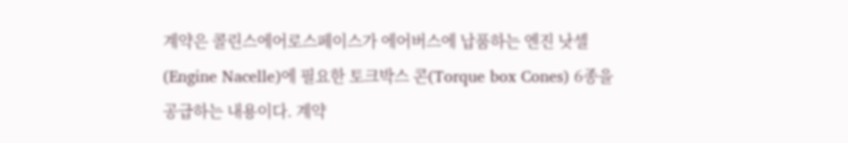계약은 콜린스에어로스페이스가 에어버스에 납품하는 엔진 낫셀(Engine Nacelle)에 필요한 토크박스 콘(Torque box Cones) 6종을 공급하는 내용이다. 계약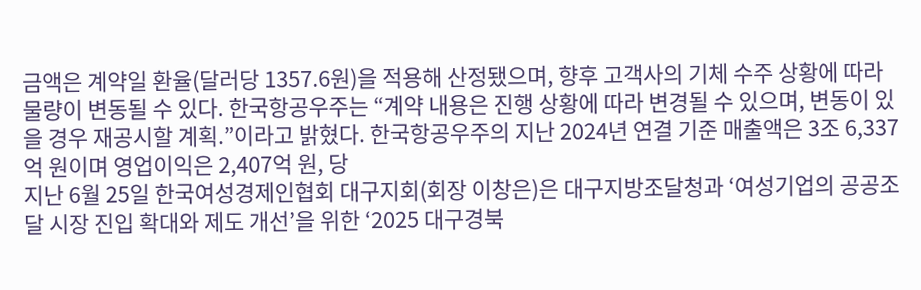금액은 계약일 환율(달러당 1357.6원)을 적용해 산정됐으며, 향후 고객사의 기체 수주 상황에 따라 물량이 변동될 수 있다. 한국항공우주는 “계약 내용은 진행 상황에 따라 변경될 수 있으며, 변동이 있을 경우 재공시할 계획.”이라고 밝혔다. 한국항공우주의 지난 2024년 연결 기준 매출액은 3조 6,337억 원이며 영업이익은 2,407억 원, 당
지난 6월 25일 한국여성경제인협회 대구지회(회장 이창은)은 대구지방조달청과 ‘여성기업의 공공조달 시장 진입 확대와 제도 개선’을 위한 ‘2025 대구경북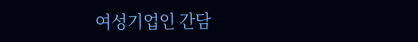여성기업인 간담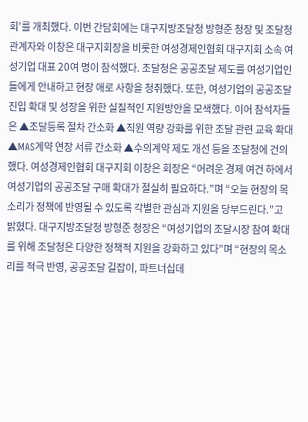회’를 개최했다. 이번 간담회에는 대구지방조달청 방형준 청장 및 조달청 관계자와 이창은 대구지회장을 비롯한 여성경제인협회 대구지회 소속 여성기업 대표 20여 명이 참석했다. 조달청은 공공조달 제도를 여성기업인들에게 안내하고 현장 애로 사항을 청취했다. 또한, 여성기업의 공공조달 진입 확대 및 성장을 위한 실질적인 지원방안을 모색했다. 이어 참석자들은 ▲조달등록 절차 간소화 ▲직원 역량 강화를 위한 조달 관련 교육 확대 ▲MAS계약 연장 서류 간소화 ▲수의계약 제도 개선 등을 조달청에 건의했다. 여성경제인협회 대구지회 이창은 회장은 “어려운 경제 여건 하에서 여성기업의 공공조달 구매 확대가 절실히 필요하다.”며 “오늘 현장의 목소리가 정책에 반영될 수 있도록 각별한 관심과 지원을 당부드린다.”고 밝혔다. 대구지방조달청 방형준 청장은 “여성기업의 조달시장 참여 확대를 위해 조달청은 다양한 정책적 지원을 강화하고 있다”며 “현장의 목소리를 적극 반영, 공공조달 길잡이, 파트너십데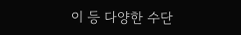이 등 다양한 수단